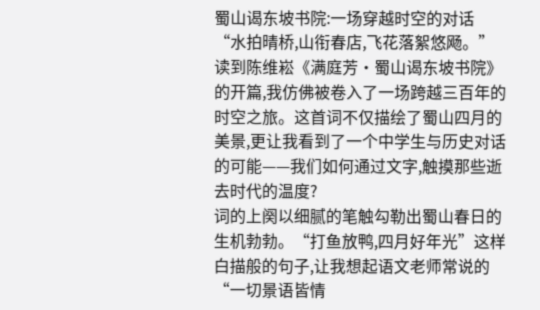蜀山谒东坡书院:一场穿越时空的对话
“水拍晴桥,山衔春店,飞花落絮悠飏。”读到陈维崧《满庭芳·蜀山谒东坡书院》的开篇,我仿佛被卷入了一场跨越三百年的时空之旅。这首词不仅描绘了蜀山四月的美景,更让我看到了一个中学生与历史对话的可能——我们如何通过文字,触摸那些逝去时代的温度?
词的上阕以细腻的笔触勾勒出蜀山春日的生机勃勃。“打鱼放鸭,四月好年光”这样白描般的句子,让我想起语文老师常说的“一切景语皆情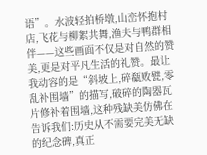语”。水波轻拍桥墩,山峦怀抱村店,飞花与柳絮共舞,渔夫与鸭群相伴——这些画面不仅是对自然的赞美,更是对平凡生活的礼赞。最让我动容的是“斜坡上,碎瓻败甓,零乱补围墙”的描写,破碎的陶器瓦片修补着围墙,这种残缺美仿佛在告诉我们:历史从不需要完美无缺的纪念碑,真正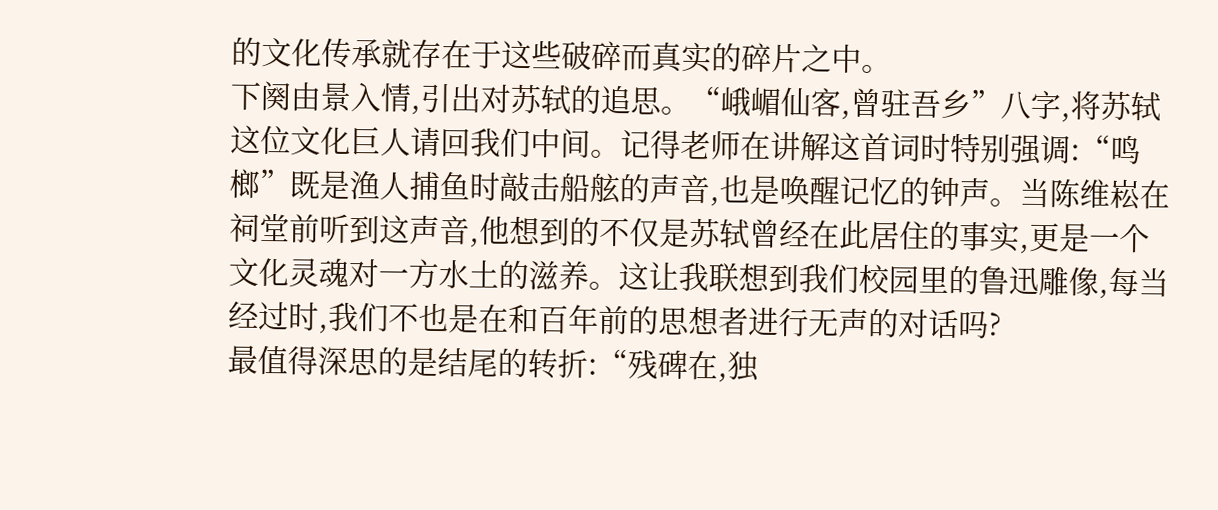的文化传承就存在于这些破碎而真实的碎片之中。
下阕由景入情,引出对苏轼的追思。“峨嵋仙客,曾驻吾乡”八字,将苏轼这位文化巨人请回我们中间。记得老师在讲解这首词时特别强调:“鸣榔”既是渔人捕鱼时敲击船舷的声音,也是唤醒记忆的钟声。当陈维崧在祠堂前听到这声音,他想到的不仅是苏轼曾经在此居住的事实,更是一个文化灵魂对一方水土的滋养。这让我联想到我们校园里的鲁迅雕像,每当经过时,我们不也是在和百年前的思想者进行无声的对话吗?
最值得深思的是结尾的转折:“残碑在,独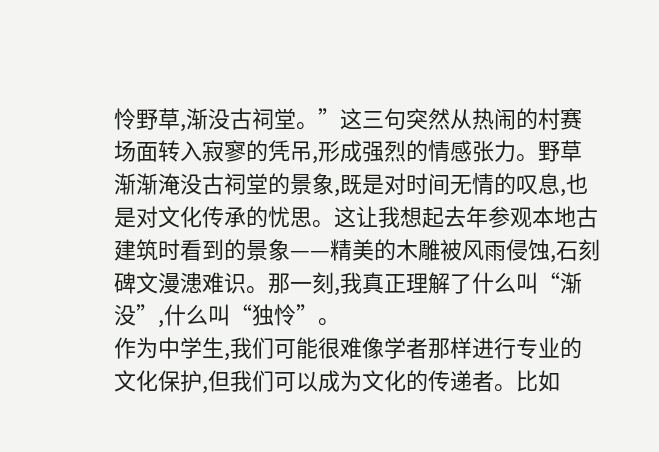怜野草,渐没古祠堂。”这三句突然从热闹的村赛场面转入寂寥的凭吊,形成强烈的情感张力。野草渐渐淹没古祠堂的景象,既是对时间无情的叹息,也是对文化传承的忧思。这让我想起去年参观本地古建筑时看到的景象——精美的木雕被风雨侵蚀,石刻碑文漫漶难识。那一刻,我真正理解了什么叫“渐没”,什么叫“独怜”。
作为中学生,我们可能很难像学者那样进行专业的文化保护,但我们可以成为文化的传递者。比如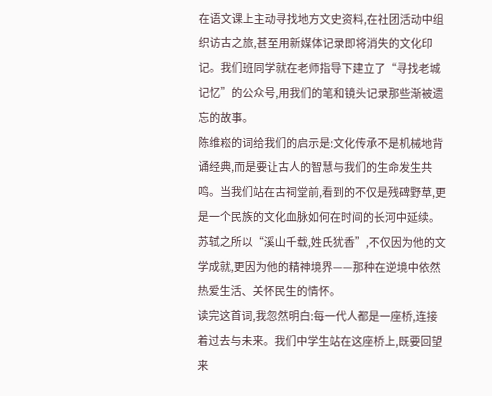在语文课上主动寻找地方文史资料,在社团活动中组织访古之旅,甚至用新媒体记录即将消失的文化印记。我们班同学就在老师指导下建立了“寻找老城记忆”的公众号,用我们的笔和镜头记录那些渐被遗忘的故事。
陈维崧的词给我们的启示是:文化传承不是机械地背诵经典,而是要让古人的智慧与我们的生命发生共鸣。当我们站在古祠堂前,看到的不仅是残碑野草,更是一个民族的文化血脉如何在时间的长河中延续。苏轼之所以“溪山千载,姓氏犹香”,不仅因为他的文学成就,更因为他的精神境界——那种在逆境中依然热爱生活、关怀民生的情怀。
读完这首词,我忽然明白:每一代人都是一座桥,连接着过去与未来。我们中学生站在这座桥上,既要回望来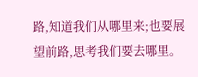路,知道我们从哪里来;也要展望前路,思考我们要去哪里。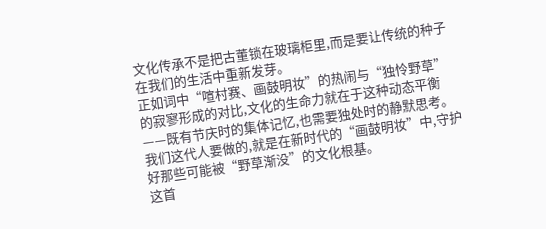文化传承不是把古董锁在玻璃柜里,而是要让传统的种子在我们的生活中重新发芽。
正如词中“喧村赛、画鼓明妆”的热闹与“独怜野草”的寂寥形成的对比,文化的生命力就在于这种动态平衡——既有节庆时的集体记忆,也需要独处时的静默思考。我们这代人要做的,就是在新时代的“画鼓明妆”中,守护好那些可能被“野草渐没”的文化根基。
这首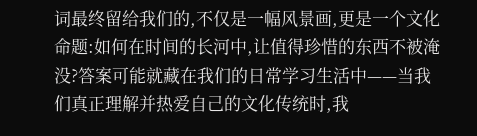词最终留给我们的,不仅是一幅风景画,更是一个文化命题:如何在时间的长河中,让值得珍惜的东西不被淹没?答案可能就藏在我们的日常学习生活中——当我们真正理解并热爱自己的文化传统时,我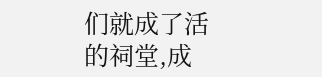们就成了活的祠堂,成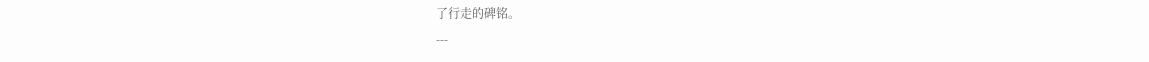了行走的碑铭。
---